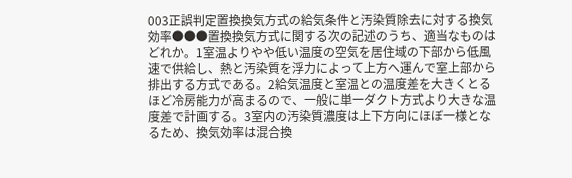003正誤判定置換換気方式の給気条件と汚染質除去に対する換気効率●●●置換換気方式に関する次の記述のうち、適当なものはどれか。1室温よりやや低い温度の空気を居住域の下部から低風速で供給し、熱と汚染質を浮力によって上方へ運んで室上部から排出する方式である。2給気温度と室温との温度差を大きくとるほど冷房能力が高まるので、一般に単一ダクト方式より大きな温度差で計画する。3室内の汚染質濃度は上下方向にほぼ一様となるため、換気効率は混合換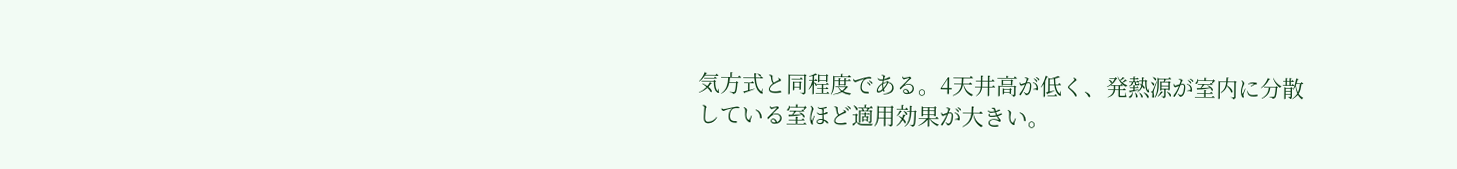気方式と同程度である。4天井高が低く、発熱源が室内に分散している室ほど適用効果が大きい。